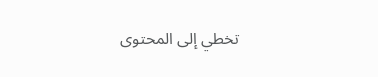تخطي إلى المحتوى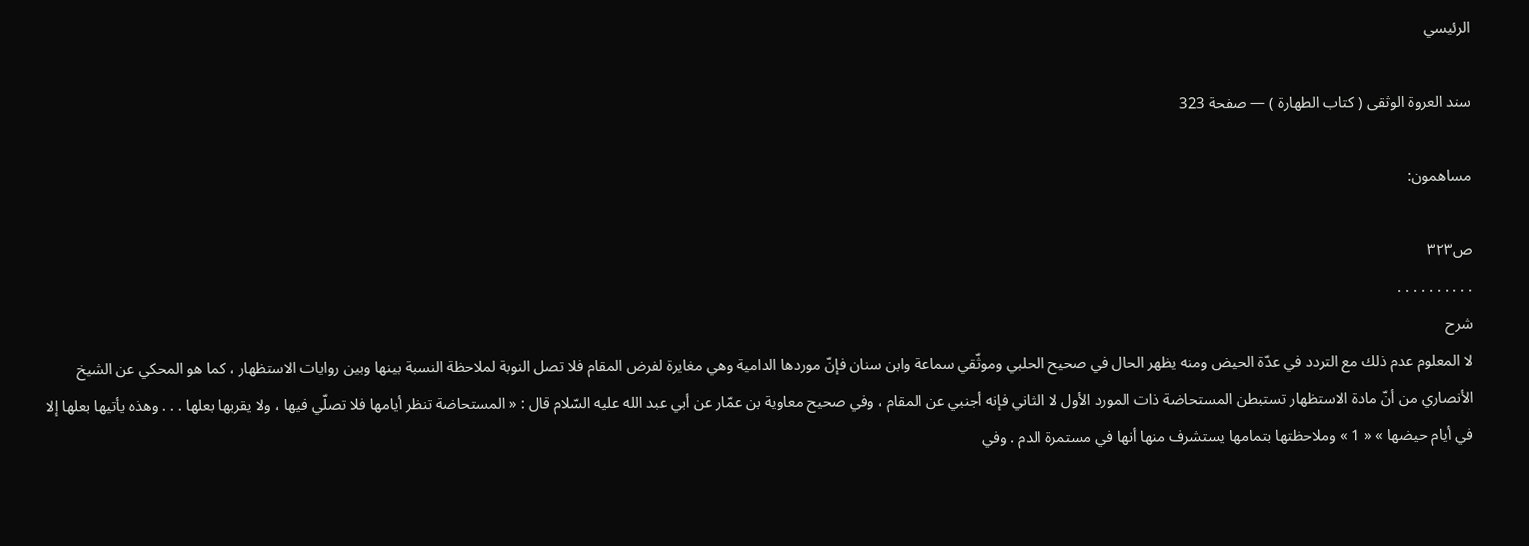الرئيسي

سند العروة الوثقى ( كتاب الطهارة ) — صفحة 323

مساهمون:

ص٣٢٣
. . . . . . . . . .
شرح
لا المعلوم عدم ذلك مع التردد في عدّة الحيض ومنه يظهر الحال في صحيح الحلبي وموثّقي سماعة وابن سنان فإنّ موردها الدامية وهي مغايرة لفرض المقام فلا تصل النوبة لملاحظة النسبة بينها وبين روايات الاستظهار ، كما هو المحكي عن الشيخ الأنصاري من أنّ مادة الاستظهار تستبطن المستحاضة ذات المورد الأول لا الثاني فإنه أجنبي عن المقام ، وفي صحيح معاوية بن عمّار عن أبي عبد الله عليه السّلام قال : « المستحاضة تنظر أيامها فلا تصلّي فيها ، ولا يقربها بعلها . . . وهذه يأتيها بعلها إلا في أيام حيضها » « 1 » وملاحظتها بتمامها يستشرف منها أنها في مستمرة الدم . وفي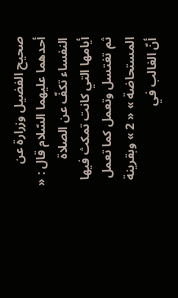صحيح الفضيل وزرارة عن أحدهما عليهما السّلام قال : « النفساء تكفّ عن الصلاة أيامها التي كانت تمكث فيها ثم تغتسل وتعمل كما تعمل المستحاضة » « 2 » وبقرينة أنّ الغالب في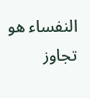النفساء هو تجاوز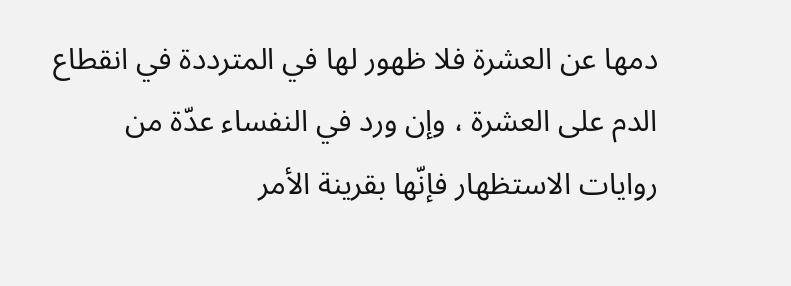دمها عن العشرة فلا ظهور لها في المترددة في انقطاع الدم على العشرة ، وإن ورد في النفساء عدّة من روايات الاستظهار فإنّها بقرينة الأمر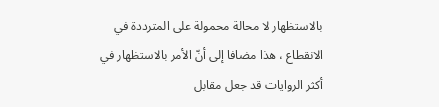بالاستظهار لا محالة محمولة على المترددة في الانقطاع ، هذا مضافا إلى أنّ الأمر بالاستظهار في أكثر الروايات قد جعل مقابل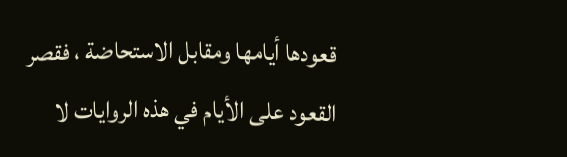قعودها أيامها ومقابل الاستحاضة ، فقصر القعود على الأيام في هذه الروايات لا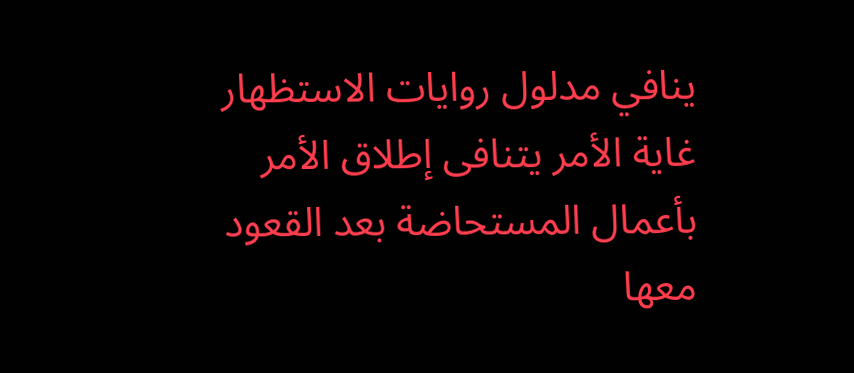ينافي مدلول روايات الاستظهار غاية الأمر يتنافى إطلاق الأمر بأعمال المستحاضة بعد القعود معها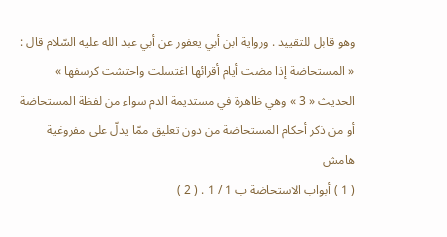وهو قابل للتقييد . ورواية ابن أبي يعفور عن أبي عبد الله عليه السّلام قال : « المستحاضة إذا مضت أيام أقرائها اغتسلت واحتشت كرسفها » الحديث « 3 » وهي ظاهرة في مستديمة الدم سواء من لفظة المستحاضة أو من ذكر أحكام المستحاضة من دون تعليق ممّا يدلّ على مفروغية
هامش
( 1 ) أبواب الاستحاضة ب 1 / 1 . ( 2 )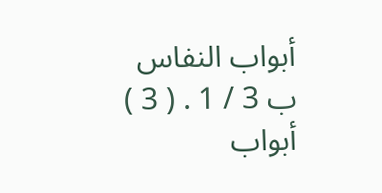أبواب النفاس ب 3 / 1 . ( 3 ) أبواب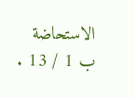الاستحاضة ب 1 / 13 .